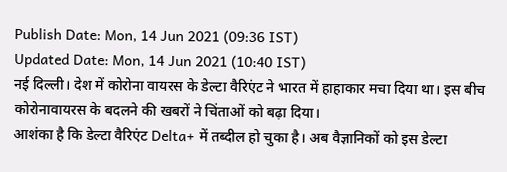Publish Date: Mon, 14 Jun 2021 (09:36 IST)
Updated Date: Mon, 14 Jun 2021 (10:40 IST)
नई दिल्ली। देश में कोरोना वायरस के डेल्टा वैरिएंट ने भारत में हाहाकार मचा दिया था। इस बीच कोरोनावायरस के बदलने की खबरों ने चिंताओं को बढ़ा दिया।
आशंका है कि डेल्टा वैरिएंट Delta+ में तब्दील हो चुका है। अब वैज्ञानिकों को इस डेल्टा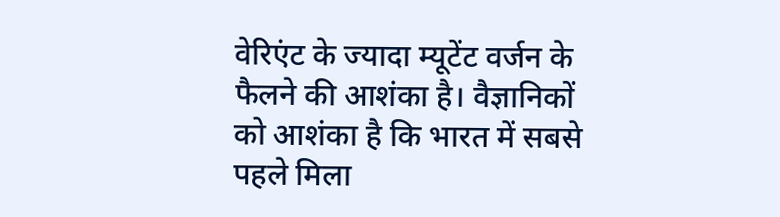वेरिएंट के ज्यादा म्यूटेंट वर्जन के फैलने की आशंका है। वैज्ञानिकों को आशंका है कि भारत में सबसे पहले मिला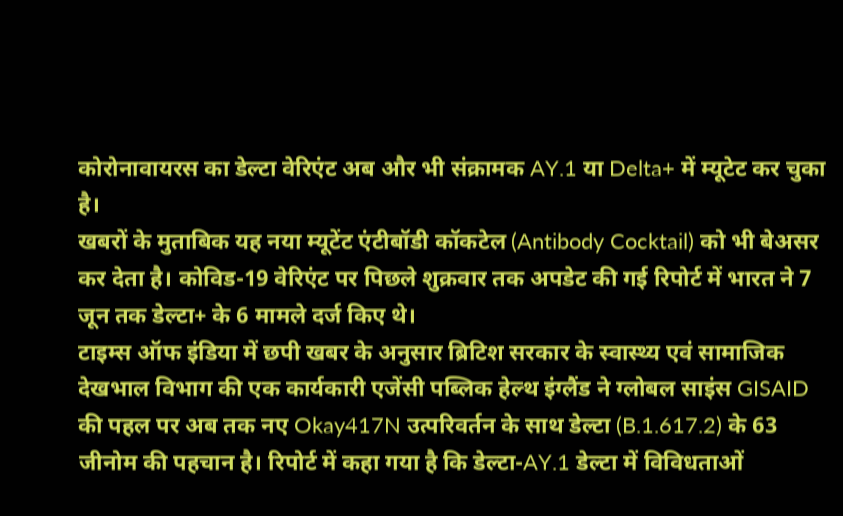कोरोनावायरस का डेल्टा वेरिएंट अब और भी संक्रामक AY.1 या Delta+ में म्यूटेट कर चुका है।
खबरों के मुताबिक यह नया म्यूटेंट एंटीबॉडी कॉकटेल (Antibody Cocktail) को भी बेअसर कर देता है। कोविड-19 वेरिएंट पर पिछले शुक्रवार तक अपडेट की गई रिपोर्ट में भारत ने 7 जून तक डेल्टा+ के 6 मामले दर्ज किए थे।
टाइम्स ऑफ इंडिया में छपी खबर के अनुसार ब्रिटिश सरकार के स्वास्थ्य एवं सामाजिक देखभाल विभाग की एक कार्यकारी एजेंसी पब्लिक हेल्थ इंग्लैंड ने ग्लोबल साइंस GISAID की पहल पर अब तक नए Okay417N उत्परिवर्तन के साथ डेल्टा (B.1.617.2) के 63 जीनोम की पहचान है। रिपोर्ट में कहा गया है कि डेल्टा-AY.1 डेल्टा में विविधताओं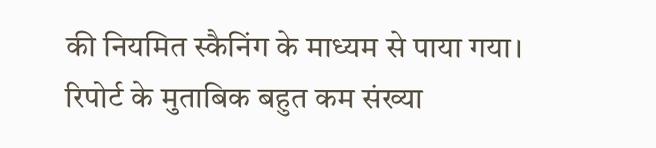की नियमित स्कैनिंग के माध्यम से पाया गया।
रिपोर्ट के मुताबिक बहुत कम संख्या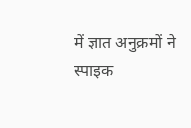में ज्ञात अनुक्रमों ने स्पाइक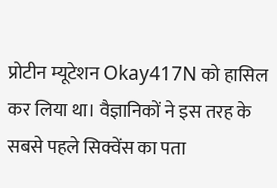प्रोटीन म्यूटेशन Okay417N को हासिल कर लिया था। वैज्ञानिकों ने इस तरह के सबसे पहले सिक्वेंस का पता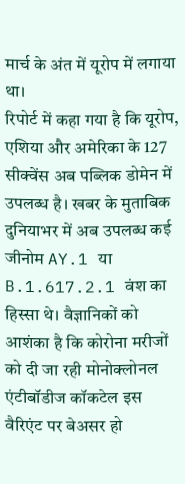मार्च के अंत में यूरोप में लगाया था।
रिपोर्ट में कहा गया है कि यूरोप, एशिया और अमेरिका के 127 सीक्वेंस अब पब्लिक डोमेन में उपलब्ध है। खबर के मुताबिक दुनियाभर में अब उपलब्ध कई जीनोम AY.1 या B.1.617.2.1 वंश का हिस्सा थे। वैज्ञानिकों को आशंका है कि कोरोना मरीजों को दी जा रही मोनोक्लोनल एंटीबॉडीज कॉकटेल इस वैरिएंट पर बेअसर हो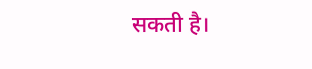सकती है।